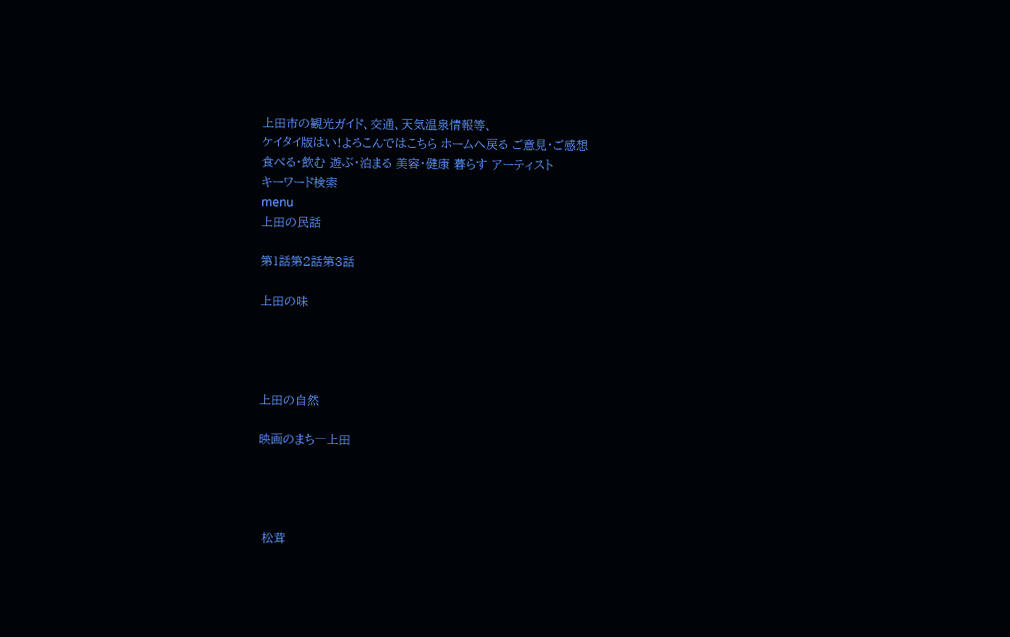上田市の観光ガイド、交通、天気温泉情報等、
ケイタイ版はい!よろこんではこちら ホームへ戻る ご意見・ご感想
食べる・飲む 遊ぶ・泊まる 美容・健康 暮らす アーティスト
キーワード検索
menu
上田の民話

第1話第2話第3話

上田の味




上田の自然

映画のまち―上田




 松茸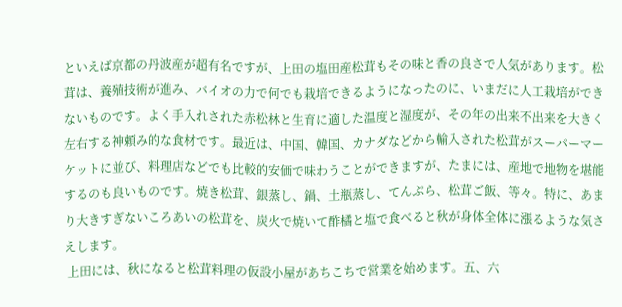といえば京都の丹波産が超有名ですが、上田の塩田産松茸もその味と香の良さで人気があります。松茸は、養殖技術が進み、バイオの力で何でも栽培できるようになったのに、いまだに人工栽培ができないものです。よく手入れされた赤松林と生育に適した温度と湿度が、その年の出来不出来を大きく左右する神頼み的な食材です。最近は、中国、韓国、カナダなどから輸入された松茸がスーパーマーケットに並び、料理店などでも比較的安価で味わうことができますが、たまには、産地で地物を堪能するのも良いものです。焼き松茸、銀蒸し、鍋、土瓶蒸し、てんぷら、松茸ご飯、等々。特に、あまり大きすぎないころあいの松茸を、炭火で焼いて酢橘と塩で食べると秋が身体全体に漲るような気さえします。
 上田には、秋になると松茸料理の仮設小屋があちこちで営業を始めます。五、六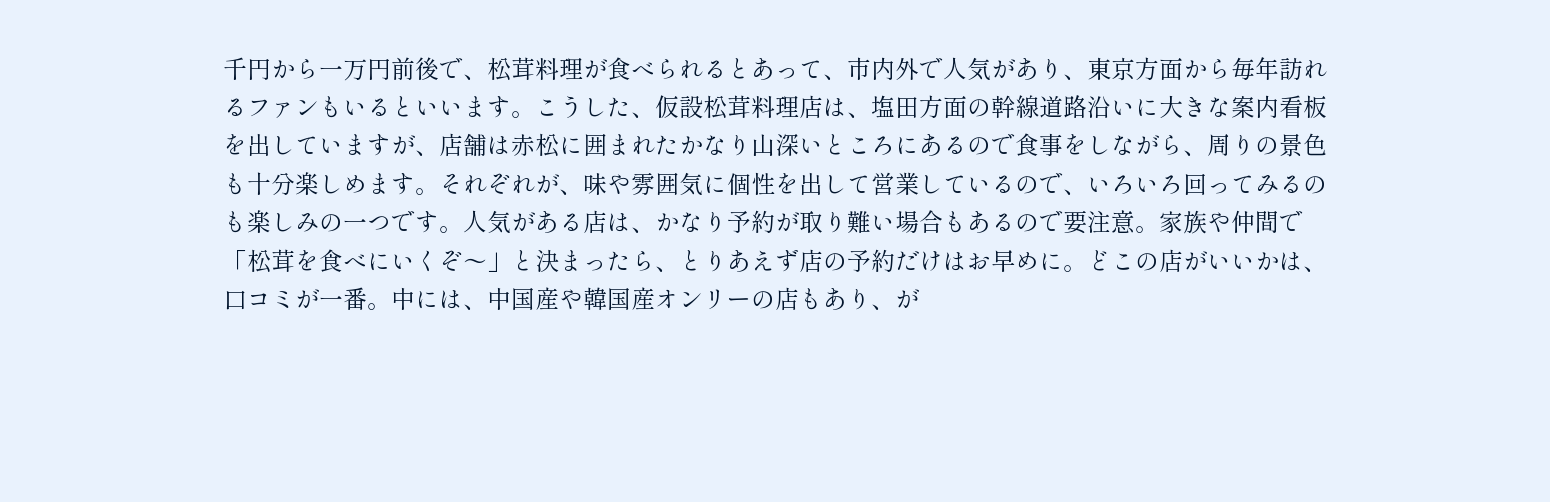千円から一万円前後で、松茸料理が食べられるとあって、市内外で人気があり、東京方面から毎年訪れるファンもいるといいます。こうした、仮設松茸料理店は、塩田方面の幹線道路沿いに大きな案内看板を出していますが、店舗は赤松に囲まれたかなり山深いところにあるので食事をしながら、周りの景色も十分楽しめます。それぞれが、味や雰囲気に個性を出して営業しているので、いろいろ回ってみるのも楽しみの一つです。人気がある店は、かなり予約が取り難い場合もあるので要注意。家族や仲間で「松茸を食べにいくぞ〜」と決まったら、とりあえず店の予約だけはお早めに。どこの店がいいかは、口コミが一番。中には、中国産や韓国産オンリーの店もあり、が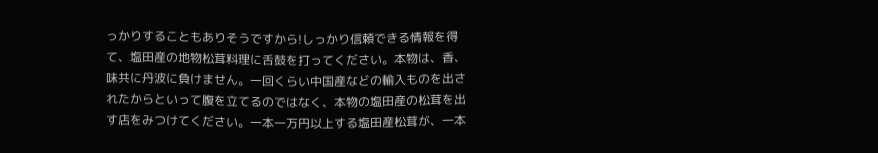っかりすることもありそうですから!しっかり信頼できる情報を得て、塩田産の地物松茸料理に舌鼓を打ってください。本物は、香、味共に丹波に負けません。一回くらい中国産などの輸入ものを出されたからといって腹を立てるのではなく、本物の塩田産の松茸を出す店をみつけてください。一本一万円以上する塩田産松茸が、一本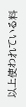以上使われている料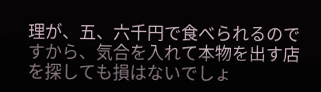理が、五、六千円で食べられるのですから、気合を入れて本物を出す店を探しても損はないでしょ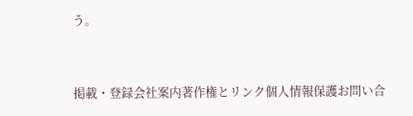う。


掲載・登録会社案内著作権とリンク個人情報保護お問い合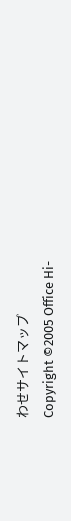わせサイトマップ
Copyright ©2005 Office Hi-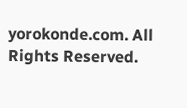yorokonde.com. All Rights Reserved.